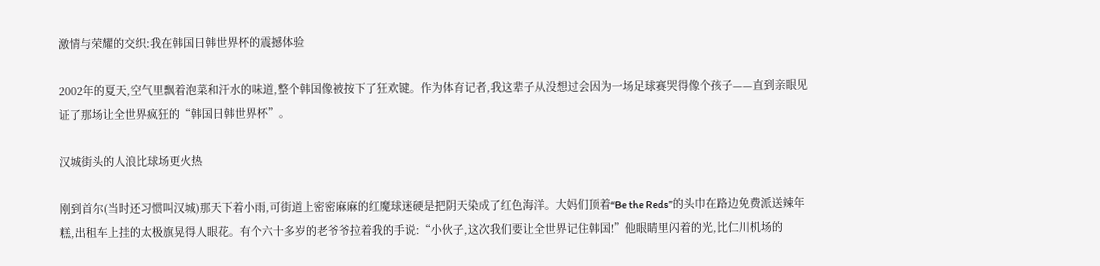激情与荣耀的交织:我在韩国日韩世界杯的震撼体验

2002年的夏天,空气里飘着泡菜和汗水的味道,整个韩国像被按下了狂欢键。作为体育记者,我这辈子从没想过会因为一场足球赛哭得像个孩子——直到亲眼见证了那场让全世界疯狂的“韩国日韩世界杯”。

汉城街头的人浪比球场更火热

刚到首尔(当时还习惯叫汉城)那天下着小雨,可街道上密密麻麻的红魔球迷硬是把阴天染成了红色海洋。大妈们顶着“Be the Reds”的头巾在路边免费派送辣年糕,出租车上挂的太极旗晃得人眼花。有个六十多岁的老爷爷拉着我的手说:“小伙子,这次我们要让全世界记住韩国!”他眼睛里闪着的光,比仁川机场的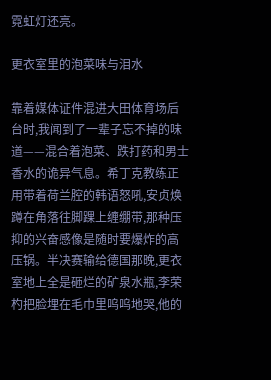霓虹灯还亮。

更衣室里的泡菜味与泪水

靠着媒体证件混进大田体育场后台时,我闻到了一辈子忘不掉的味道——混合着泡菜、跌打药和男士香水的诡异气息。希丁克教练正用带着荷兰腔的韩语怒吼,安贞焕蹲在角落往脚踝上缠绷带,那种压抑的兴奋感像是随时要爆炸的高压锅。半决赛输给德国那晚,更衣室地上全是砸烂的矿泉水瓶,李荣杓把脸埋在毛巾里呜呜地哭,他的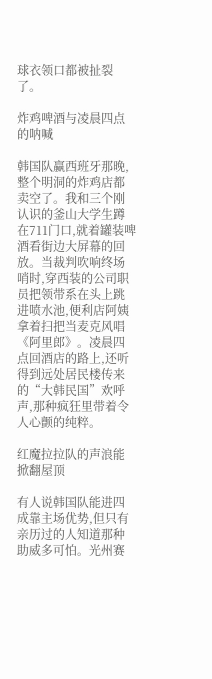球衣领口都被扯裂了。

炸鸡啤酒与凌晨四点的呐喊

韩国队赢西班牙那晚,整个明洞的炸鸡店都卖空了。我和三个刚认识的釜山大学生蹲在711门口,就着罐装啤酒看街边大屏幕的回放。当裁判吹响终场哨时,穿西装的公司职员把领带系在头上跳进喷水池,便利店阿姨拿着扫把当麦克风唱《阿里郎》。凌晨四点回酒店的路上,还听得到远处居民楼传来的“大韩民国”欢呼声,那种疯狂里带着令人心颤的纯粹。

红魔拉拉队的声浪能掀翻屋顶

有人说韩国队能进四成靠主场优势,但只有亲历过的人知道那种助威多可怕。光州赛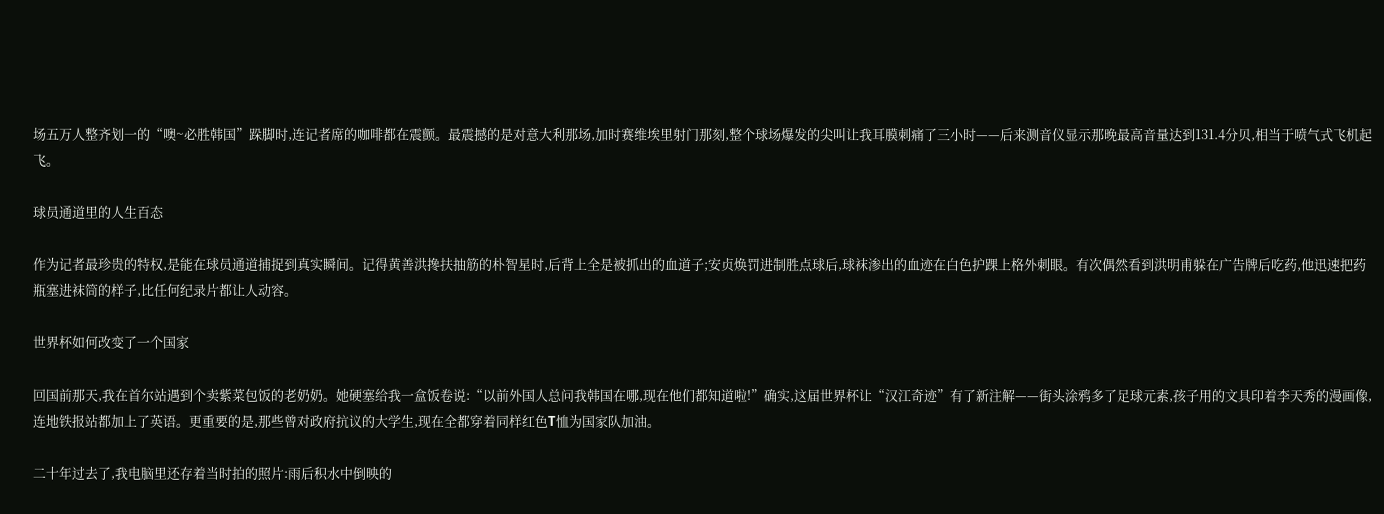场五万人整齐划一的“噢~必胜韩国”跺脚时,连记者席的咖啡都在震颤。最震撼的是对意大利那场,加时赛维埃里射门那刻,整个球场爆发的尖叫让我耳膜刺痛了三小时——后来测音仪显示那晚最高音量达到131.4分贝,相当于喷气式飞机起飞。

球员通道里的人生百态

作为记者最珍贵的特权,是能在球员通道捕捉到真实瞬间。记得黄善洪搀扶抽筋的朴智星时,后背上全是被抓出的血道子;安贞焕罚进制胜点球后,球袜渗出的血迹在白色护踝上格外刺眼。有次偶然看到洪明甫躲在广告牌后吃药,他迅速把药瓶塞进袜筒的样子,比任何纪录片都让人动容。

世界杯如何改变了一个国家

回国前那天,我在首尔站遇到个卖紫菜包饭的老奶奶。她硬塞给我一盒饭卷说:“以前外国人总问我韩国在哪,现在他们都知道啦!”确实,这届世界杯让“汉江奇迹”有了新注解——街头涂鸦多了足球元素,孩子用的文具印着李天秀的漫画像,连地铁报站都加上了英语。更重要的是,那些曾对政府抗议的大学生,现在全都穿着同样红色T恤为国家队加油。

二十年过去了,我电脑里还存着当时拍的照片:雨后积水中倒映的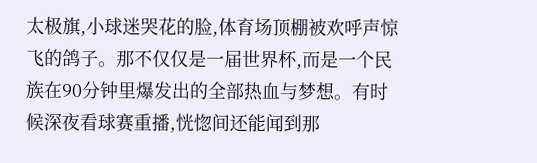太极旗,小球迷哭花的脸,体育场顶棚被欢呼声惊飞的鸽子。那不仅仅是一届世界杯,而是一个民族在90分钟里爆发出的全部热血与梦想。有时候深夜看球赛重播,恍惚间还能闻到那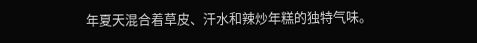年夏天混合着草皮、汗水和辣炒年糕的独特气味。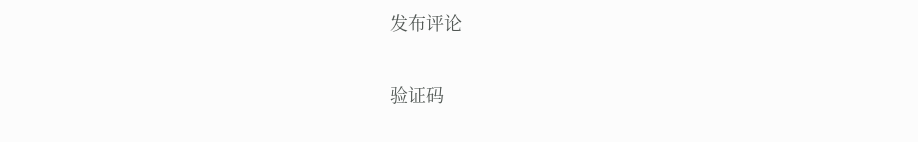发布评论

验证码